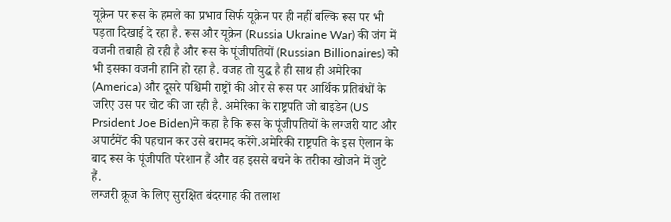यूक्रेन पर रूस के हमले का प्रभाव सिर्फ यूक्रेन पर ही नहीं बल्कि रूस पर भी पड़ता दिखाई दे रहा है. रूस और यूक्रेन (Russia Ukraine War) की जंग में वजनी तबाही हो रही है और रूस के पूंजीपतियों (Russian Billionaires) को भी इसका वजनी हानि हो रहा है. वजह तो युद्ध है ही साथ ही अमेरिका (America) और दूसरे पश्चिमी राष्ट्रों की ओर से रूस पर आर्थिक प्रतिबंधों के जरिए उस पर चोट की जा रही है. अमेरिका के राष्ट्रपति जो बाइडेन (US Prsident Joe Biden)ने कहा है कि रूस के पूंजीपतियों के लग्जरी याट और अपार्टमेंट की पहचान कर उसे बरामद करेंगे.अमेरिकी राष्ट्रपति के इस ऐलान के बाद रूस के पूंजीपति परेशान हैं और वह इससे बचने के तरीका खोजने में जुटे हैं.
लग्जरी क्रूज के लिए सुरक्षित बंदरगाह की तलाश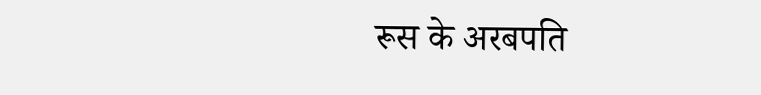रूस के अरबपति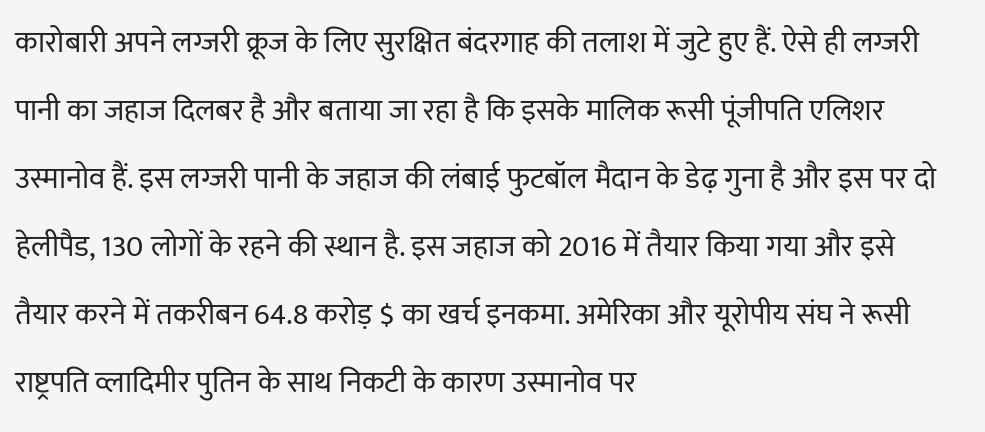कारोबारी अपने लग्जरी क्रूज के लिए सुरक्षित बंदरगाह की तलाश में जुटे हुए हैं. ऐसे ही लग्जरी पानी का जहाज दिलबर है और बताया जा रहा है कि इसके मालिक रूसी पूंजीपति एलिशर उस्मानोव हैं. इस लग्जरी पानी के जहाज की लंबाई फुटबॉल मैदान के डेढ़ गुना है और इस पर दो हेलीपैड, 130 लोगों के रहने की स्थान है. इस जहाज को 2016 में तैयार किया गया और इसे तैयार करने में तकरीबन 64.8 करोड़ $ का खर्च इनकमा. अमेरिका और यूरोपीय संघ ने रूसी राष्ट्रपति व्लादिमीर पुतिन के साथ निकटी के कारण उस्मानोव पर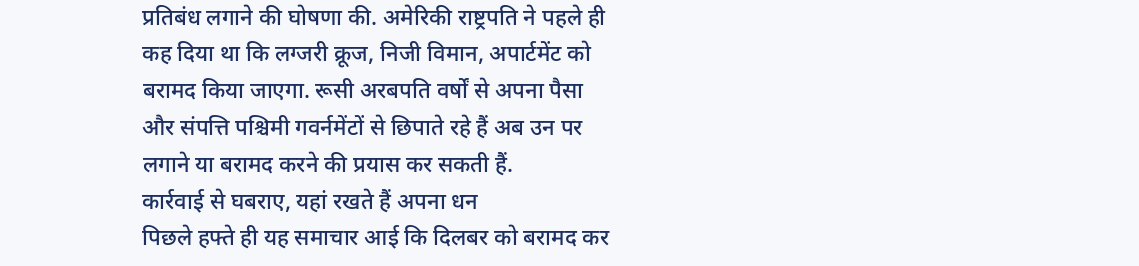प्रतिबंध लगाने की घोषणा की. अमेरिकी राष्ट्रपति ने पहले ही कह दिया था कि लग्जरी क्रूज, निजी विमान, अपार्टमेंट को बरामद किया जाएगा. रूसी अरबपति वर्षों से अपना पैसा और संपत्ति पश्चिमी गवर्नमेंटों से छिपाते रहे हैं अब उन पर लगाने या बरामद करने की प्रयास कर सकती हैं.
कार्रवाई से घबराए, यहां रखते हैं अपना धन
पिछले हफ्ते ही यह समाचार आई कि दिलबर को बरामद कर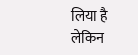लिया है लेकिन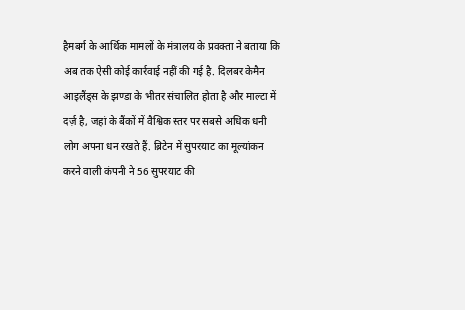हैमबर्ग के आर्थिक मामलों के मंत्रालय के प्रवक्ता ने बताया कि अब तक ऐसी कोई कार्रवाई नहीं की गई है. दिलबर केमैन आइलैंड्स के झण्डा के भीतर संचालित होता है और माल्टा में दर्ज़ है, जहां के बैंकों में वैश्विक स्तर पर सबसे अधिक धनी लोग अपना धन रखते हैं. ब्रिटेन में सुपरयाट का मूल्यांकन करने वाली कंपनी ने 56 सुपरयाट की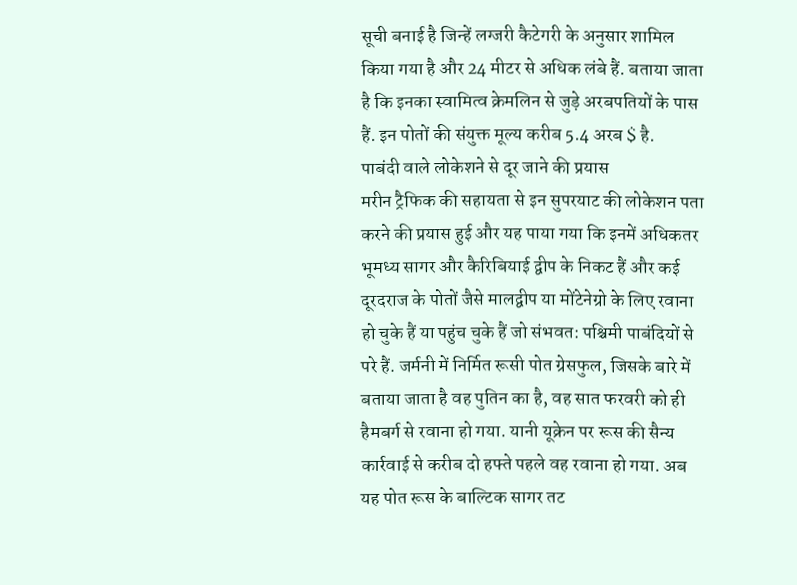सूची बनाई है जिन्हें लग्जरी कैटेगरी के अनुसार शामिल किया गया है और 24 मीटर से अधिक लंबे हैं. बताया जाता है कि इनका स्वामित्व क्रेमलिन से जुड़े अरबपतियों के पास हैं. इन पोतों की संयुक्त मूल्य करीब 5.4 अरब $ है.
पाबंदी वाले लोकेशने से दूर जाने की प्रयास
मरीन ट्रैफिक की सहायता से इन सुपरयाट की लोकेशन पता करने की प्रयास हुई और यह पाया गया कि इनमें अधिकतर भूमध्य सागर और कैरिबियाई द्वीप के निकट हैं और कई दूरदराज के पोतों जैसे मालद्वीप या मोंटेनेग्रो के लिए रवाना हो चुके हैं या पहुंच चुके हैं जो संभवत: पश्चिमी पाबंदियों से परे हैं. जर्मनी में निर्मित रूसी पोत ग्रेसफुल, जिसके बारे में बताया जाता है वह पुतिन का है, वह सात फरवरी को ही हैमबर्ग से रवाना हो गया. यानी यूक्रेन पर रूस की सैन्य कार्रवाई से करीब दो हफ्ते पहले वह रवाना हो गया. अब यह पोत रूस के बाल्टिक सागर तट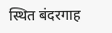स्थित बंदरगाह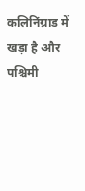कलिनिंग्राड में खड़ा है और पश्चिमी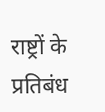राष्ट्रों के प्रतिबंध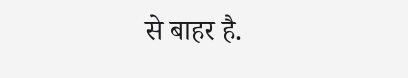से बाहर है.